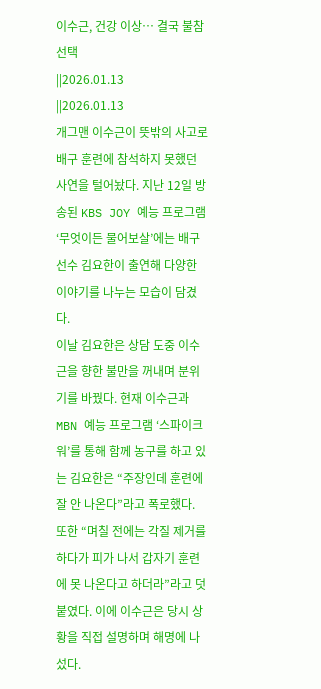이수근, 건강 이상… 결국 불참 선택
||2026.01.13
||2026.01.13
개그맨 이수근이 뜻밖의 사고로 배구 훈련에 참석하지 못했던 사연을 털어놨다. 지난 12일 방송된 KBS JOY 예능 프로그램 ‘무엇이든 물어보살’에는 배구선수 김요한이 출연해 다양한 이야기를 나누는 모습이 담겼다.
이날 김요한은 상담 도중 이수근을 향한 불만을 꺼내며 분위기를 바꿨다. 현재 이수근과 MBN 예능 프로그램 ‘스파이크 워’를 통해 함께 농구를 하고 있는 김요한은 “주장인데 훈련에 잘 안 나온다”라고 폭로했다.
또한 “며칠 전에는 각질 제거를 하다가 피가 나서 갑자기 훈련에 못 나온다고 하더라”라고 덧붙였다. 이에 이수근은 당시 상황을 직접 설명하며 해명에 나섰다.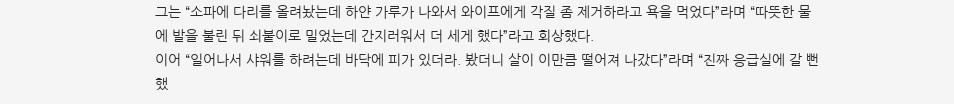그는 “소파에 다리를 올려놨는데 하얀 가루가 나와서 와이프에게 각질 좀 제거하라고 욕을 먹었다”라며 “따뜻한 물에 발을 불린 뒤 쇠붙이로 밀었는데 간지러워서 더 세게 했다”라고 회상했다.
이어 “일어나서 샤워를 하려는데 바닥에 피가 있더라. 봤더니 살이 이만큼 떨어져 나갔다”라며 “진짜 응급실에 갈 뻔했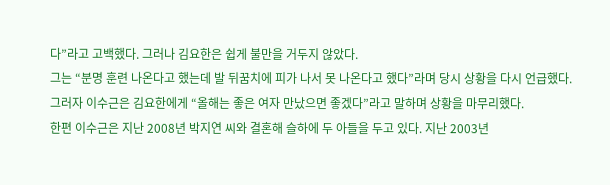다”라고 고백했다. 그러나 김요한은 쉽게 불만을 거두지 않았다.
그는 “분명 훈련 나온다고 했는데 발 뒤꿈치에 피가 나서 못 나온다고 했다”라며 당시 상황을 다시 언급했다. 그러자 이수근은 김요한에게 “올해는 좋은 여자 만났으면 좋겠다”라고 말하며 상황을 마무리했다.
한편 이수근은 지난 2008년 박지연 씨와 결혼해 슬하에 두 아들을 두고 있다. 지난 2003년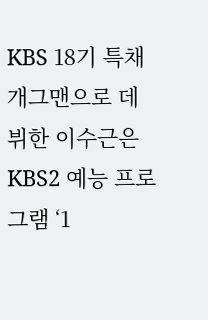KBS 18기 특채 개그맨으로 데뷔한 이수근은 KBS2 예능 프로그램 ‘1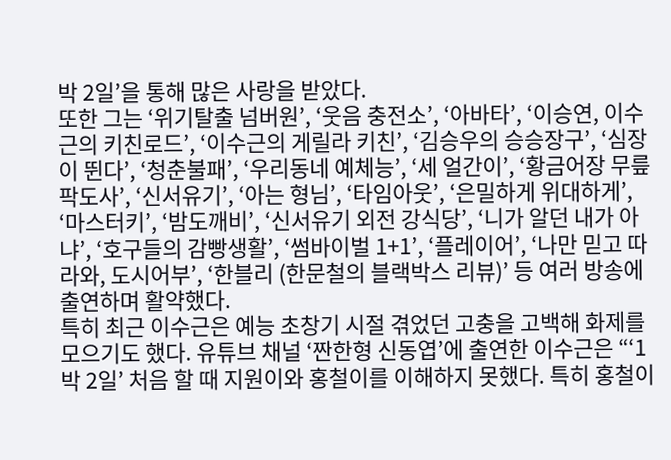박 2일’을 통해 많은 사랑을 받았다.
또한 그는 ‘위기탈출 넘버원’, ‘웃음 충전소’, ‘아바타’, ‘이승연, 이수근의 키친로드’, ‘이수근의 게릴라 키친’, ‘김승우의 승승장구’, ‘심장이 뛴다’, ‘청춘불패’, ‘우리동네 예체능’, ‘세 얼간이’, ‘황금어장 무릎팍도사’, ‘신서유기’, ‘아는 형님’, ‘타임아웃’, ‘은밀하게 위대하게’, ‘마스터키’, ‘밤도깨비’, ‘신서유기 외전 강식당’, ‘니가 알던 내가 아냐’, ‘호구들의 감빵생활’, ‘썸바이벌 1+1’, ‘플레이어’, ‘나만 믿고 따라와, 도시어부’, ‘한블리 (한문철의 블랙박스 리뷰)’ 등 여러 방송에 출연하며 활약했다.
특히 최근 이수근은 예능 초창기 시절 겪었던 고충을 고백해 화제를 모으기도 했다. 유튜브 채널 ‘짠한형 신동엽’에 출연한 이수근은 “‘1박 2일’ 처음 할 때 지원이와 홍철이를 이해하지 못했다. 특히 홍철이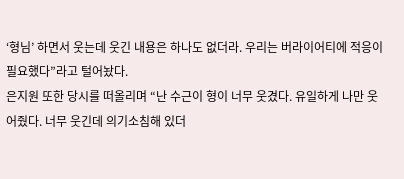‘형님’ 하면서 웃는데 웃긴 내용은 하나도 없더라. 우리는 버라이어티에 적응이 필요했다”라고 털어놨다.
은지원 또한 당시를 떠올리며 “난 수근이 형이 너무 웃겼다. 유일하게 나만 웃어줬다. 너무 웃긴데 의기소침해 있더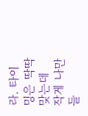라. 타이밍은 딱딱 맞는데 작게 나만 들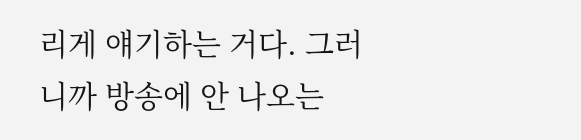리게 얘기하는 거다. 그러니까 방송에 안 나오는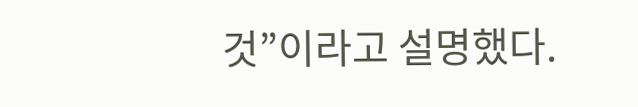것”이라고 설명했다.